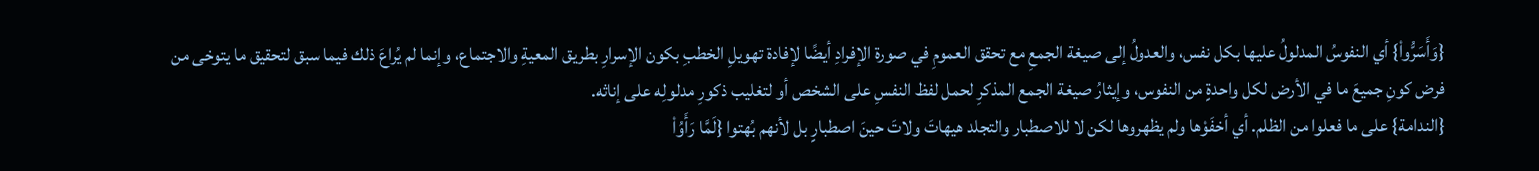{وَأَسَرُّواْ} أي النفوسُ المدلولُ عليها بكل نفس، والعدولُ إلى صيغة الجمعِ مع تحقق العمومِ في صورة الإفرادِ أيضًا لإفادة تهويلِ الخطبِ بكون الإسرارِ بطريق المعيةِ والاجتماع، وإنما لم يُراعَ ذلك فيما سبق لتحقيق ما يتوخى من فرض كونِ جميعَ ما في الأرض لكل واحدةٍ من النفوس، وإيثارُ صيغة الجمع المذكرِ لحمل لفظ النفسِ على الشخص أو لتغليب ذكورِ مدلولِه على إناثه.
{الندامة} على ما فعلوا من الظلم. أي أخفَوْها ولم يظهروها لكن لا للاصطبار والتجلد هيهاتَ ولاتَ حينَ اصطبارٍ بل لأنهم بُهتوا {لَمَّا رَأَوُاْ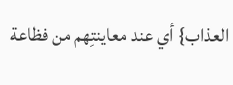العذاب} أي عند معاينتِهم من فظاعة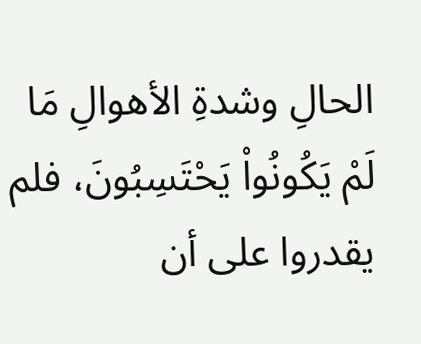الحالِ وشدةِ الأهوالِ مَا لَمْ يَكُونُواْ يَحْتَسِبُونَ، فلم يقدروا على أن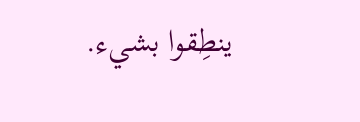ينطِقوا بشيء.